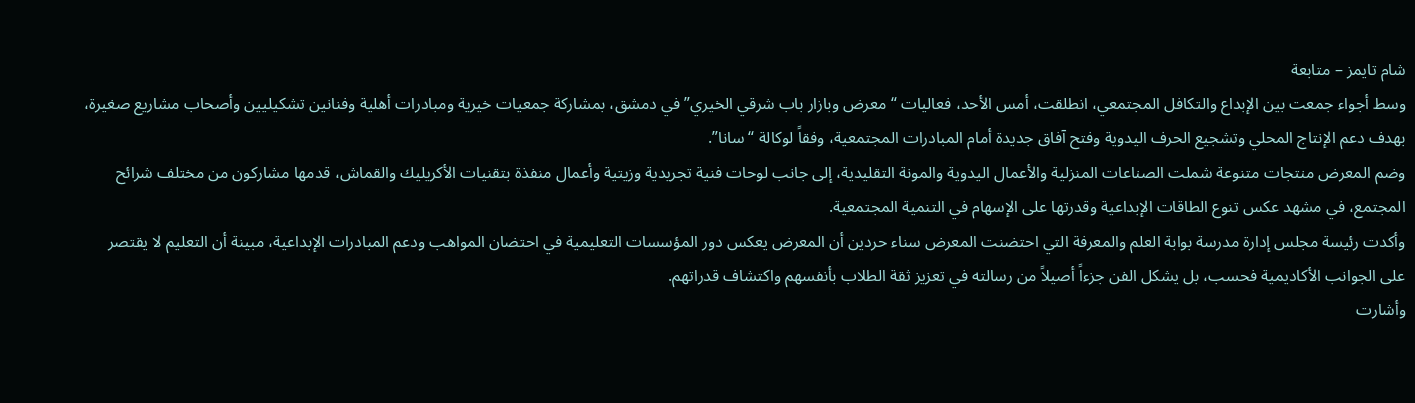شام تايمز – متابعة
وسط أجواء جمعت بين الإبداع والتكافل المجتمعي، انطلقت، أمس الأحد، فعاليات “معرض وبازار باب شرقي الخيري” في دمشق، بمشاركة جمعيات خيرية ومبادرات أهلية وفنانين تشكيليين وأصحاب مشاريع صغيرة، بهدف دعم الإنتاج المحلي وتشجيع الحرف اليدوية وفتح آفاق جديدة أمام المبادرات المجتمعية، وفقاً لوكالة “سانا”.
وضم المعرض منتجات متنوعة شملت الصناعات المنزلية والأعمال اليدوية والمونة التقليدية، إلى جانب لوحات فنية تجريدية وزيتية وأعمال منفذة بتقنيات الأكريليك والقماش، قدمها مشاركون من مختلف شرائح المجتمع، في مشهد عكس تنوع الطاقات الإبداعية وقدرتها على الإسهام في التنمية المجتمعية.
وأكدت رئيسة مجلس إدارة مدرسة بوابة العلم والمعرفة التي احتضنت المعرض سناء حردين أن المعرض يعكس دور المؤسسات التعليمية في احتضان المواهب ودعم المبادرات الإبداعية، مبينة أن التعليم لا يقتصر على الجوانب الأكاديمية فحسب، بل يشكل الفن جزءاً أصيلاً من رسالته في تعزيز ثقة الطلاب بأنفسهم واكتشاف قدراتهم.
وأشارت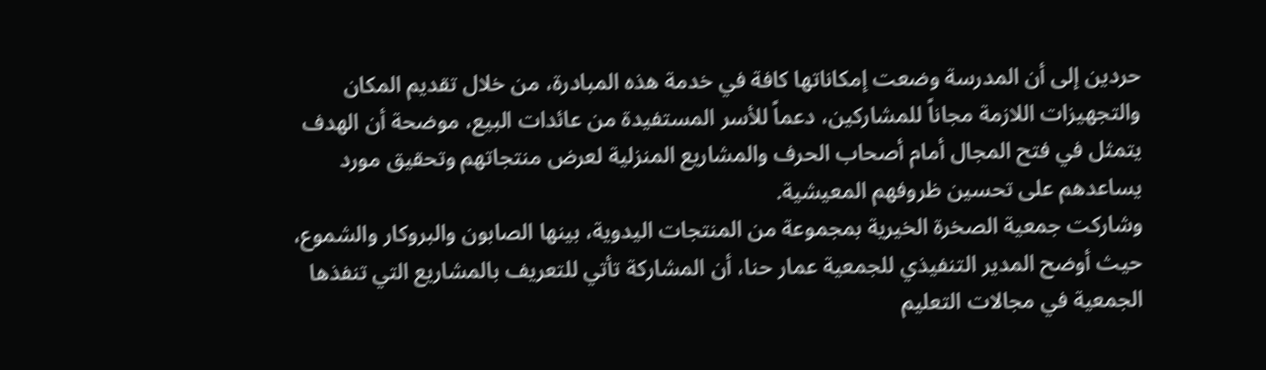حردين إلى أن المدرسة وضعت إمكاناتها كافة في خدمة هذه المبادرة، من خلال تقديم المكان والتجهيزات اللازمة مجاناً للمشاركين، دعماً للأسر المستفيدة من عائدات البيع، موضحة أن الهدف يتمثل في فتح المجال أمام أصحاب الحرف والمشاريع المنزلية لعرض منتجاتهم وتحقيق مورد يساعدهم على تحسين ظروفهم المعيشية.
وشاركت جمعية الصخرة الخيرية بمجموعة من المنتجات اليدوية، بينها الصابون والبروكار والشموع، حيث أوضح المدير التنفيذي للجمعية عمار حنا، أن المشاركة تأتي للتعريف بالمشاريع التي تنفذها الجمعية في مجالات التعليم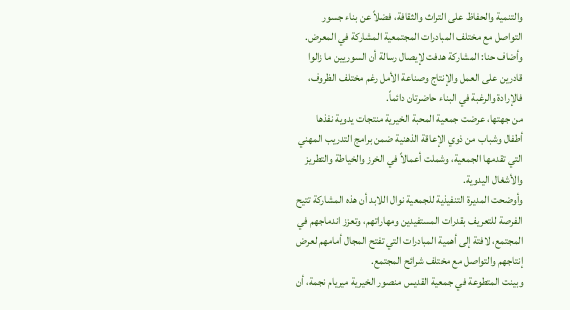والتنمية والحفاظ على التراث والثقافة، فضلاً عن بناء جسور التواصل مع مختلف المبادرات المجتمعية المشاركة في المعرض.
وأضاف حنا: المشاركة هدفت لإيصال رسالة أن السوريين ما زالوا قادرين على العمل والإنتاج وصناعة الأمل رغم مختلف الظروف، فالإرادة والرغبة في البناء حاضرتان دائماً.
من جهتها، عرضت جمعية المحبة الخيرية منتجات يدوية نفذها أطفال وشباب من ذوي الإعاقة الذهنية ضمن برامج التدريب المهني التي تقدمها الجمعية، وشملت أعمالاً في الخرز والخياطة والتطريز والأشغال اليدوية.
وأوضحت المديرة التنفيذية للجمعية نوال اللابد أن هذه المشاركة تتيح الفرصة للتعريف بقدرات المستفيدين ومهاراتهم، وتعزز اندماجهم في المجتمع، لافتة إلى أهمية المبادرات التي تفتح المجال أمامهم لعرض إنتاجهم والتواصل مع مختلف شرائح المجتمع.
وبينت المتطوعة في جمعية القديس منصور الخيرية ميريام نجمة، أن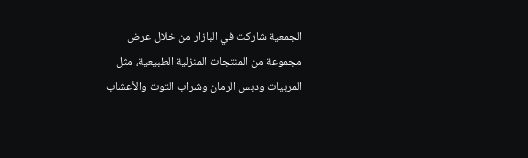الجمعية شاركت في البازار من خلال عرض مجموعة من المنتجات المنزلية الطبيعية، مثل المربيات ودبس الرمان وشراب التوت والأعشاب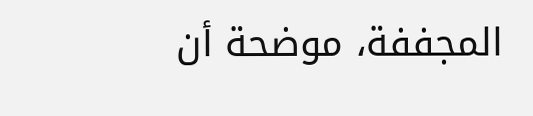المجففة، موضحة أن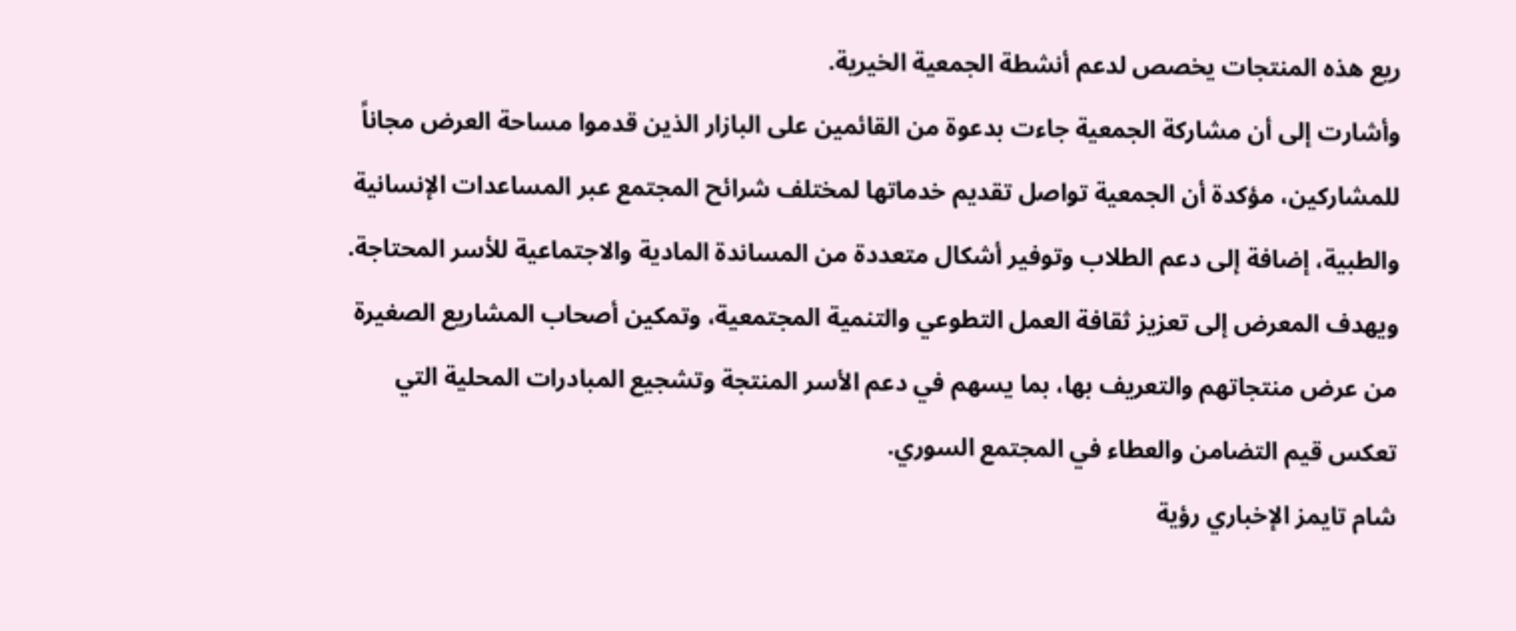ريع هذه المنتجات يخصص لدعم أنشطة الجمعية الخيرية.
وأشارت إلى أن مشاركة الجمعية جاءت بدعوة من القائمين على البازار الذين قدموا مساحة العرض مجاناً للمشاركين، مؤكدة أن الجمعية تواصل تقديم خدماتها لمختلف شرائح المجتمع عبر المساعدات الإنسانية والطبية، إضافة إلى دعم الطلاب وتوفير أشكال متعددة من المساندة المادية والاجتماعية للأسر المحتاجة.
ويهدف المعرض إلى تعزيز ثقافة العمل التطوعي والتنمية المجتمعية، وتمكين أصحاب المشاريع الصغيرة من عرض منتجاتهم والتعريف بها، بما يسهم في دعم الأسر المنتجة وتشجيع المبادرات المحلية التي تعكس قيم التضامن والعطاء في المجتمع السوري.
شام تايمز الإخباري رؤية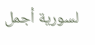لسورية أجمل